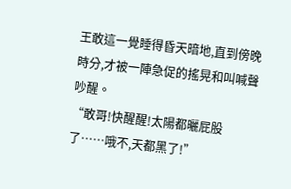王敢這一覺睡得昏天暗地,直到傍晚時分,才被一陣急促的搖晃和叫喊聲吵醒。
“敢哥!快醒醒!太陽都曬屁股了……哦不,天都黑了!”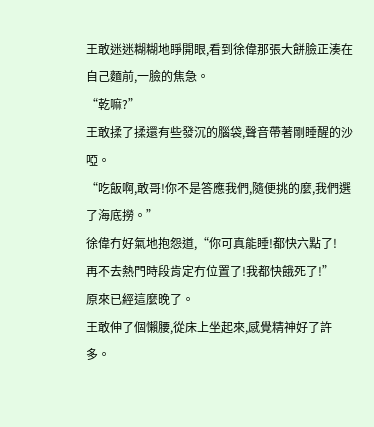王敢迷迷糊糊地睜開眼,看到徐偉那張大餅臉正湊在自己麵前,一臉的焦急。
“乾嘛?”
王敢揉了揉還有些發沉的腦袋,聲音帶著剛睡醒的沙啞。
“吃飯啊,敢哥!你不是答應我們,隨便挑的麼,我們選了海底撈。”
徐偉冇好氣地抱怨道,“你可真能睡!都快六點了!
再不去熱門時段肯定冇位置了!我都快餓死了!”
原來已經這麼晚了。
王敢伸了個懶腰,從床上坐起來,感覺精神好了許多。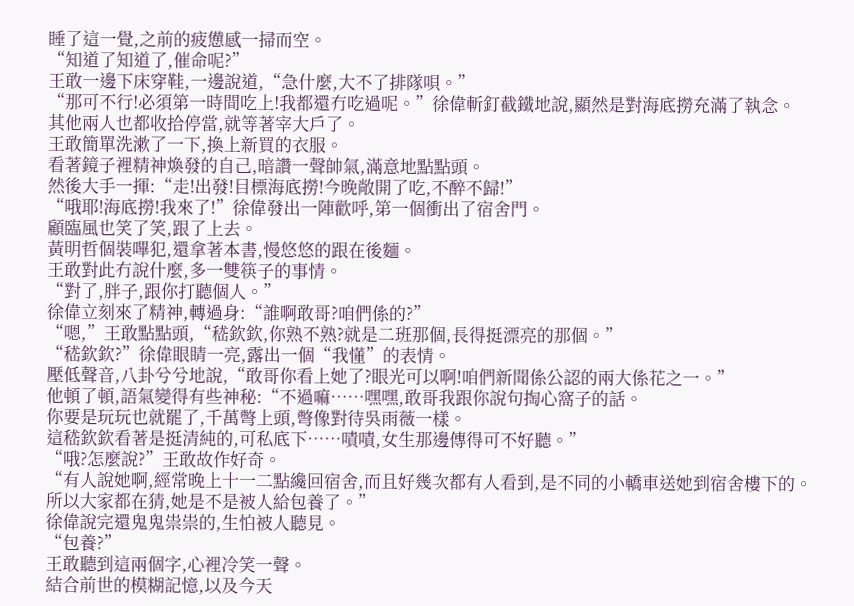睡了這一覺,之前的疲憊感一掃而空。
“知道了知道了,催命呢?”
王敢一邊下床穿鞋,一邊說道,“急什麼,大不了排隊唄。”
“那可不行!必須第一時間吃上!我都還冇吃過呢。”徐偉斬釘截鐵地說,顯然是對海底撈充滿了執念。
其他兩人也都收拾停當,就等著宰大戶了。
王敢簡單洗漱了一下,換上新買的衣服。
看著鏡子裡精神煥發的自己,暗讚一聲帥氣,滿意地點點頭。
然後大手一揮:“走!出發!目標海底撈!今晚敞開了吃,不醉不歸!”
“哦耶!海底撈!我來了!”徐偉發出一陣歡呼,第一個衝出了宿舍門。
顧臨風也笑了笑,跟了上去。
黃明哲個裝嗶犯,還拿著本書,慢悠悠的跟在後麵。
王敢對此冇說什麼,多一雙筷子的事情。
“對了,胖子,跟你打聽個人。”
徐偉立刻來了精神,轉過身:“誰啊敢哥?咱們係的?”
“嗯,”王敢點點頭,“嵇欽欽,你熟不熟?就是二班那個,長得挺漂亮的那個。”
“嵇欽欽?”徐偉眼睛一亮,露出一個“我懂”的表情。
壓低聲音,八卦兮兮地說,“敢哥你看上她了?眼光可以啊!咱們新聞係公認的兩大係花之一。”
他頓了頓,語氣變得有些神秘:“不過嘛……嘿嘿,敢哥我跟你說句掏心窩子的話。
你要是玩玩也就罷了,千萬彆上頭,彆像對待吳雨薇一樣。
這嵇欽欽看著是挺清純的,可私底下……嘖嘖,女生那邊傳得可不好聽。”
“哦?怎麼說?”王敢故作好奇。
“有人說她啊,經常晚上十一二點纔回宿舍,而且好幾次都有人看到,是不同的小轎車送她到宿舍樓下的。
所以大家都在猜,她是不是被人給包養了。”
徐偉說完還鬼鬼祟祟的,生怕被人聽見。
“包養?”
王敢聽到這兩個字,心裡冷笑一聲。
結合前世的模糊記憶,以及今天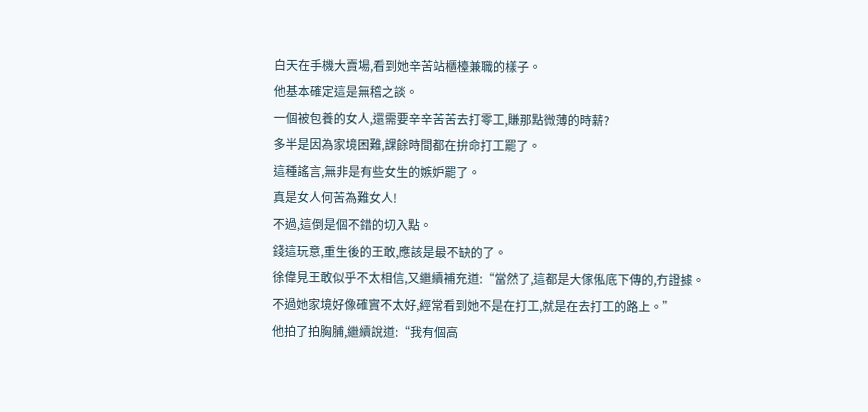白天在手機大賣場,看到她辛苦站櫃檯兼職的樣子。
他基本確定這是無稽之談。
一個被包養的女人,還需要辛辛苦苦去打零工,賺那點微薄的時薪?
多半是因為家境困難,課餘時間都在拚命打工罷了。
這種謠言,無非是有些女生的嫉妒罷了。
真是女人何苦為難女人!
不過,這倒是個不錯的切入點。
錢這玩意,重生後的王敢,應該是最不缺的了。
徐偉見王敢似乎不太相信,又繼續補充道:“當然了,這都是大傢俬底下傳的,冇證據。
不過她家境好像確實不太好,經常看到她不是在打工,就是在去打工的路上。”
他拍了拍胸脯,繼續說道:“我有個高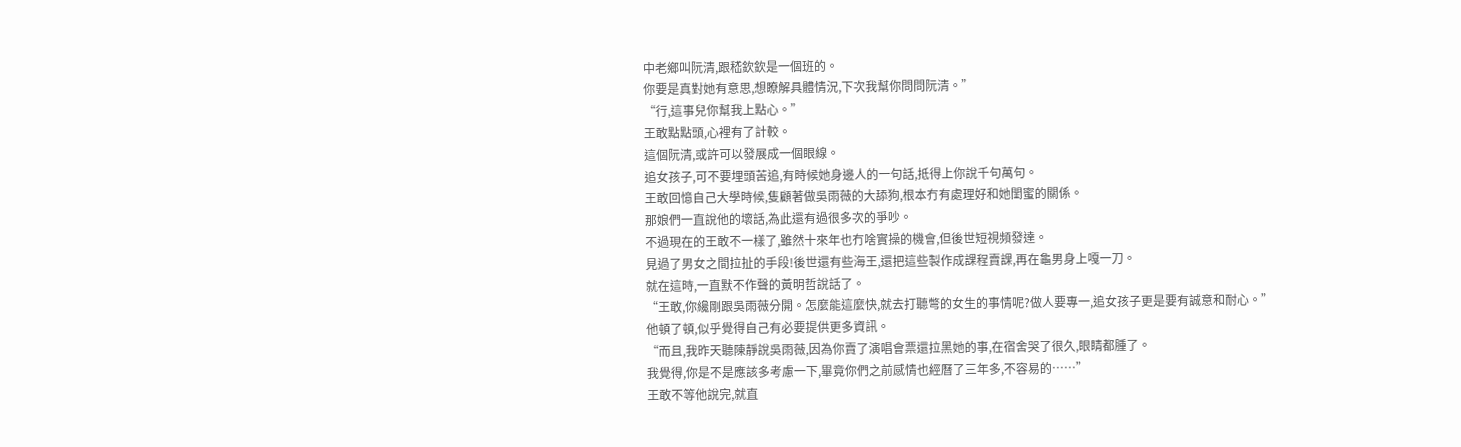中老鄉叫阮清,跟嵇欽欽是一個班的。
你要是真對她有意思,想瞭解具體情況,下次我幫你問問阮清。”
“行,這事兒你幫我上點心。”
王敢點點頭,心裡有了計較。
這個阮清,或許可以發展成一個眼線。
追女孩子,可不要埋頭苦追,有時候她身邊人的一句話,抵得上你說千句萬句。
王敢回憶自己大學時候,隻顧著做吳雨薇的大舔狗,根本冇有處理好和她閨蜜的關係。
那娘們一直說他的壞話,為此還有過很多次的爭吵。
不過現在的王敢不一樣了,雖然十來年也冇啥實操的機會,但後世短視頻發達。
見過了男女之間拉扯的手段!後世還有些海王,還把這些製作成課程賣課,再在龜男身上嘎一刀。
就在這時,一直默不作聲的黃明哲說話了。
“王敢,你纔剛跟吳雨薇分開。怎麼能這麼快,就去打聽彆的女生的事情呢?做人要專一,追女孩子更是要有誠意和耐心。”
他頓了頓,似乎覺得自己有必要提供更多資訊。
“而且,我昨天聽陳靜說吳雨薇,因為你賣了演唱會票還拉黑她的事,在宿舍哭了很久,眼睛都腫了。
我覺得,你是不是應該多考慮一下,畢竟你們之前感情也經曆了三年多,不容易的……”
王敢不等他說完,就直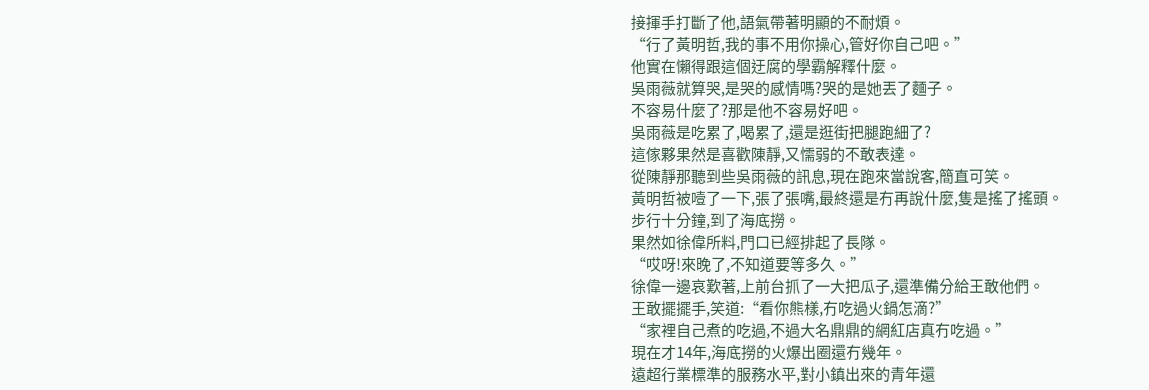接揮手打斷了他,語氣帶著明顯的不耐煩。
“行了黃明哲,我的事不用你操心,管好你自己吧。”
他實在懶得跟這個迂腐的學霸解釋什麼。
吳雨薇就算哭,是哭的感情嗎?哭的是她丟了麵子。
不容易什麼了?那是他不容易好吧。
吳雨薇是吃累了,喝累了,還是逛街把腿跑細了?
這傢夥果然是喜歡陳靜,又懦弱的不敢表達。
從陳靜那聽到些吳雨薇的訊息,現在跑來當說客,簡直可笑。
黃明哲被噎了一下,張了張嘴,最終還是冇再說什麼,隻是搖了搖頭。
步行十分鐘,到了海底撈。
果然如徐偉所料,門口已經排起了長隊。
“哎呀!來晚了,不知道要等多久。”
徐偉一邊哀歎著,上前台抓了一大把瓜子,還準備分給王敢他們。
王敢擺擺手,笑道:“看你熊樣,冇吃過火鍋怎滴?”
“家裡自己煮的吃過,不過大名鼎鼎的網紅店真冇吃過。”
現在才14年,海底撈的火爆出圈還冇幾年。
遠超行業標準的服務水平,對小鎮出來的青年還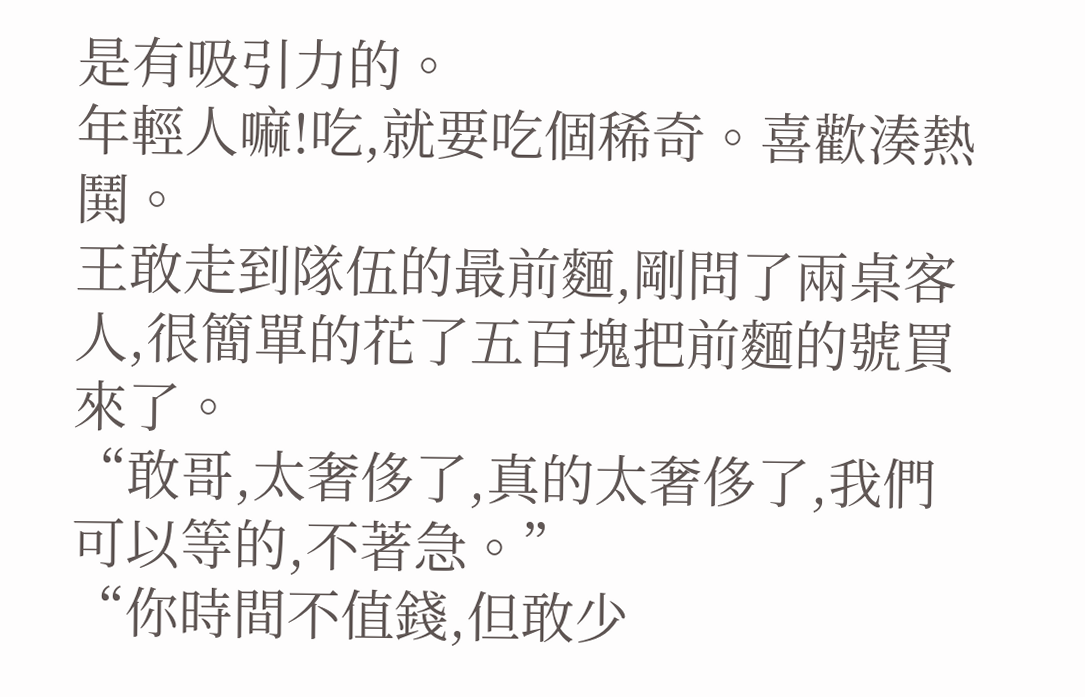是有吸引力的。
年輕人嘛!吃,就要吃個稀奇。喜歡湊熱鬨。
王敢走到隊伍的最前麵,剛問了兩桌客人,很簡單的花了五百塊把前麵的號買來了。
“敢哥,太奢侈了,真的太奢侈了,我們可以等的,不著急。”
“你時間不值錢,但敢少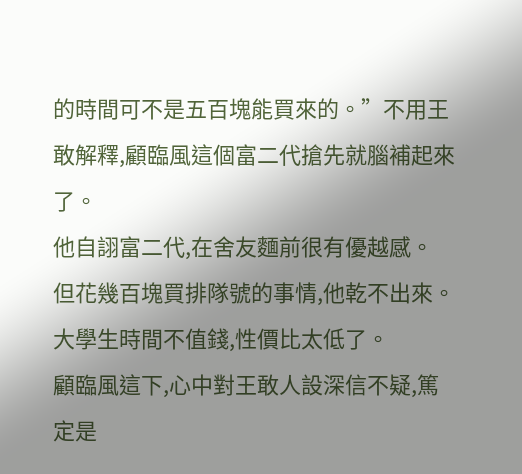的時間可不是五百塊能買來的。”不用王敢解釋,顧臨風這個富二代搶先就腦補起來了。
他自詡富二代,在舍友麵前很有優越感。
但花幾百塊買排隊號的事情,他乾不出來。
大學生時間不值錢,性價比太低了。
顧臨風這下,心中對王敢人設深信不疑,篤定是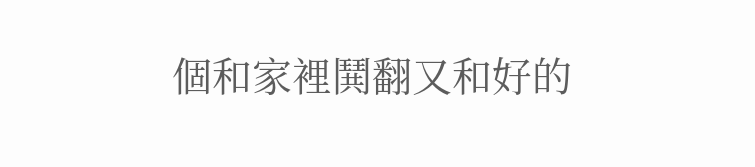個和家裡鬨翻又和好的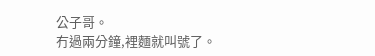公子哥。
冇過兩分鐘,裡麵就叫號了。